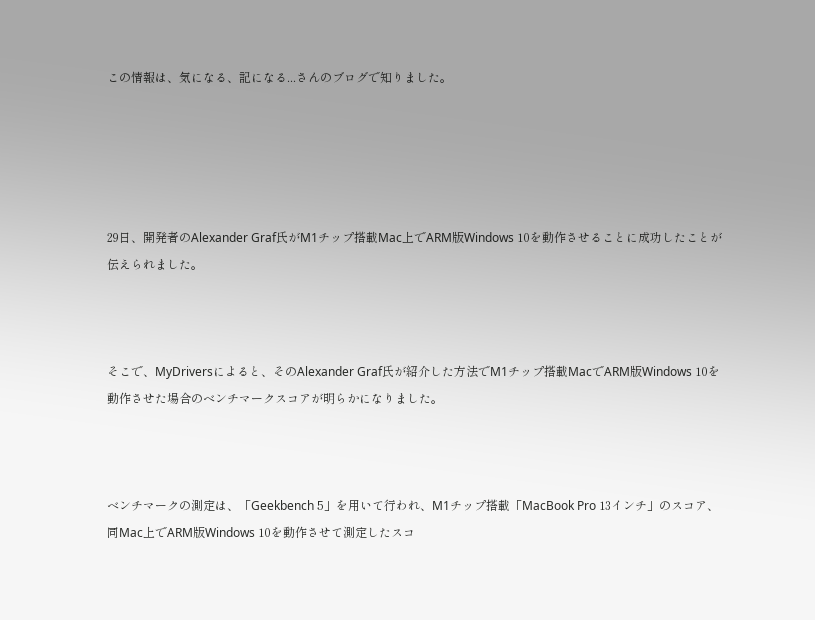この情報は、気になる、記になる...さんのブログで知りました。





29日、開発者のAlexander Graf氏がM1チップ搭載Mac上でARM版Windows 10を動作させることに成功したことが伝えられました。



そこで、MyDriversによると、そのAlexander Graf氏が紹介した方法でM1チップ搭載MacでARM版Windows 10を動作させた場合のベンチマークスコアが明らかになりました。



ベンチマークの測定は、「Geekbench 5」を用いて行われ、M1チップ搭載「MacBook Pro 13インチ」のスコア、同Mac上でARM版Windows 10を動作させて測定したスコ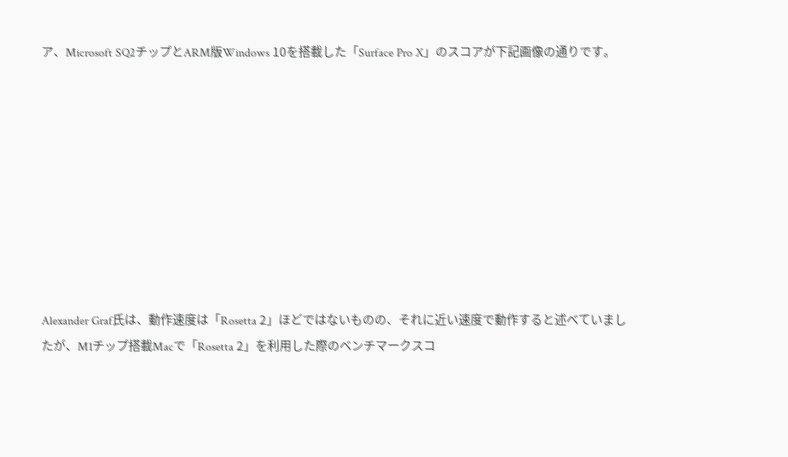ア、Microsoft SQ2チップとARM版Windows 10を搭載した「Surface Pro X」のスコアが下記画像の通りです。









Alexander Graf氏は、動作速度は「Rosetta 2」ほどではないものの、それに近い速度で動作すると述べていましたが、M1チップ搭載Macで「Rosetta 2」を利用した際のベンチマークスコ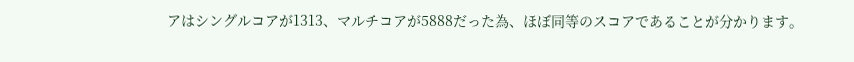アはシングルコアが1313、マルチコアが5888だった為、ほぼ同等のスコアであることが分かります。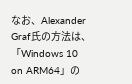なお、Alexander Graf氏の方法は、「Windows 10 on ARM64」の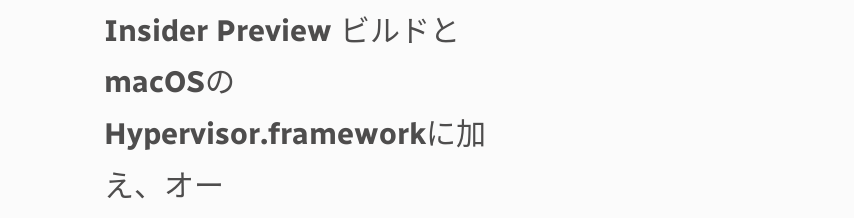Insider Preview ビルドとmacOSのHypervisor.frameworkに加え、オー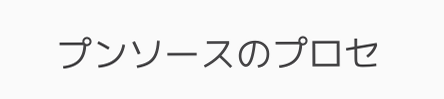プンソースのプロセ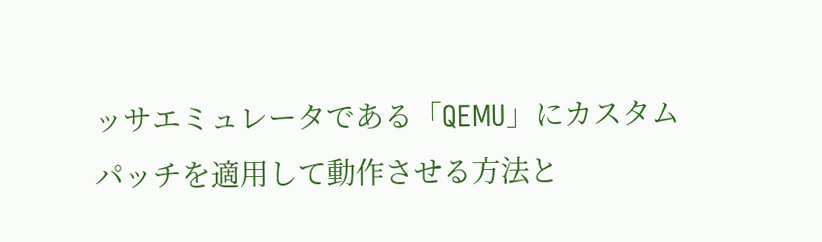ッサエミュレータである「QEMU」にカスタムパッチを適用して動作させる方法と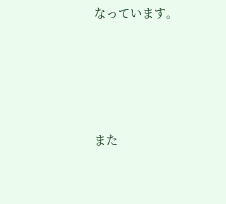なっています。





また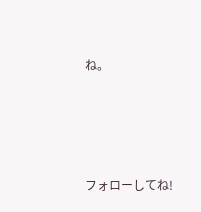ね。





フォローしてね!